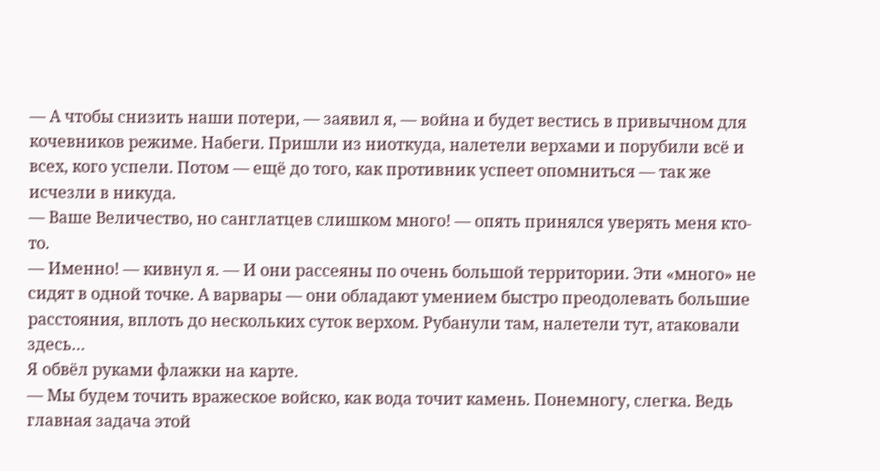— А чтобы снизить наши потери, — заявил я, — война и будет вестись в привычном для кочевников режиме. Набеги. Пришли из ниоткуда, налетели верхами и порубили всё и всех, кого успели. Потом — ещё до того, как противник успеет опомниться — так же исчезли в никуда.
— Ваше Величество, но санглатцев слишком много! — опять принялся уверять меня кто-то.
— Именно! — кивнул я. — И они рассеяны по очень большой территории. Эти «много» не сидят в одной точке. А варвары — они обладают умением быстро преодолевать большие расстояния, вплоть до нескольких суток верхом. Рубанули там, налетели тут, атаковали здесь…
Я обвёл руками флажки на карте.
— Мы будем точить вражеское войско, как вода точит камень. Понемногу, слегка. Ведь главная задача этой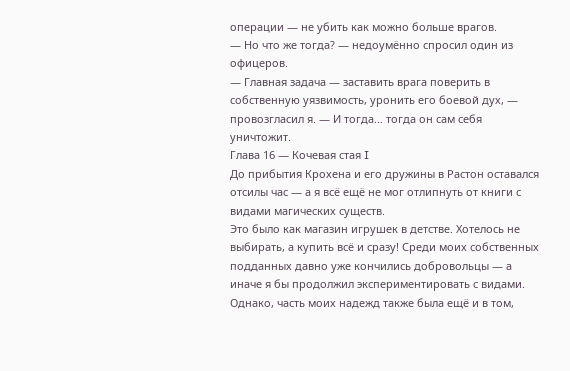операции — не убить как можно больше врагов.
— Но что же тогда? — недоумённо спросил один из офицеров.
— Главная задача — заставить врага поверить в собственную уязвимость, уронить его боевой дух, — провозгласил я. — И тогда… тогда он сам себя уничтожит.
Глава 16 — Кочевая стая I
До прибытия Крохена и его дружины в Растон оставался отсилы час — а я всё ещё не мог отлипнуть от книги с видами магических существ.
Это было как магазин игрушек в детстве. Хотелось не выбирать, а купить всё и сразу! Среди моих собственных подданных давно уже кончились добровольцы — а иначе я бы продолжил экспериментировать с видами.
Однако, часть моих надежд также была ещё и в том,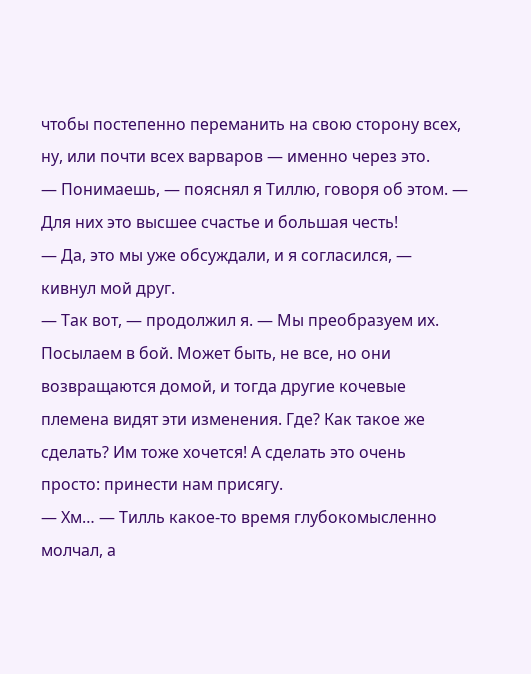чтобы постепенно переманить на свою сторону всех, ну, или почти всех варваров — именно через это.
— Понимаешь, — пояснял я Тиллю, говоря об этом. — Для них это высшее счастье и большая честь!
— Да, это мы уже обсуждали, и я согласился, — кивнул мой друг.
— Так вот, — продолжил я. — Мы преобразуем их. Посылаем в бой. Может быть, не все, но они возвращаются домой, и тогда другие кочевые племена видят эти изменения. Где? Как такое же сделать? Им тоже хочется! А сделать это очень просто: принести нам присягу.
— Хм… — Тилль какое-то время глубокомысленно молчал, а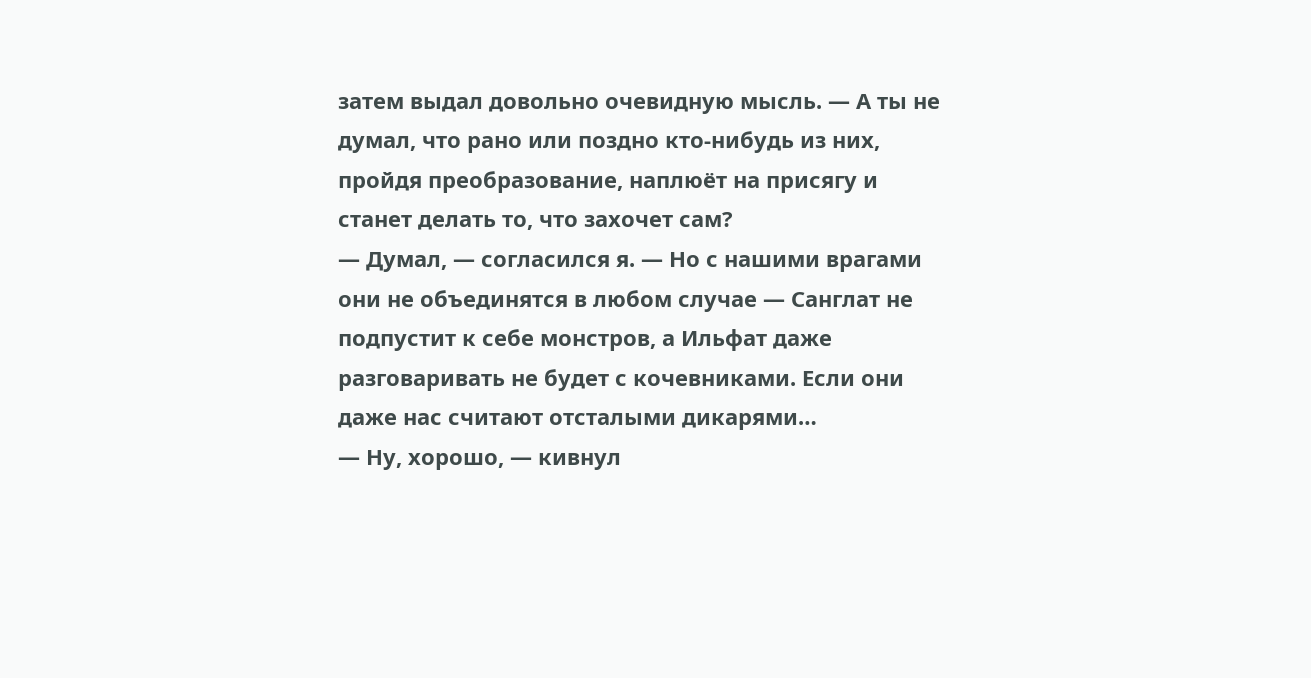затем выдал довольно очевидную мысль. — А ты не думал, что рано или поздно кто-нибудь из них, пройдя преобразование, наплюёт на присягу и станет делать то, что захочет сам?
— Думал, — согласился я. — Но с нашими врагами они не объединятся в любом случае — Санглат не подпустит к себе монстров, а Ильфат даже разговаривать не будет с кочевниками. Если они даже нас считают отсталыми дикарями…
— Ну, хорошо, — кивнул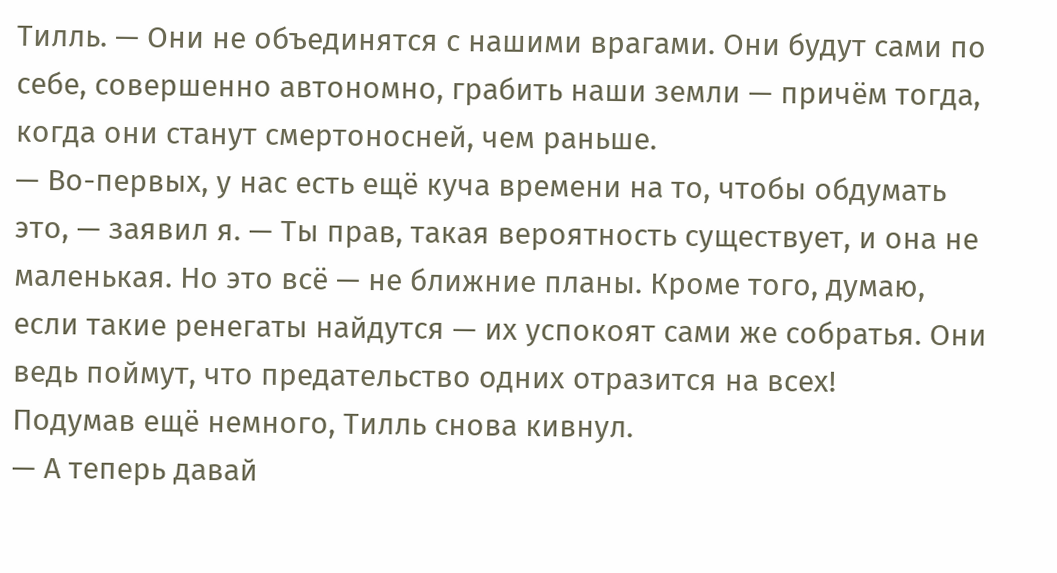Тилль. — Они не объединятся с нашими врагами. Они будут сами по себе, совершенно автономно, грабить наши земли — причём тогда, когда они станут смертоносней, чем раньше.
— Во-первых, у нас есть ещё куча времени на то, чтобы обдумать это, — заявил я. — Ты прав, такая вероятность существует, и она не маленькая. Но это всё — не ближние планы. Кроме того, думаю, если такие ренегаты найдутся — их успокоят сами же собратья. Они ведь поймут, что предательство одних отразится на всех!
Подумав ещё немного, Тилль снова кивнул.
— А теперь давай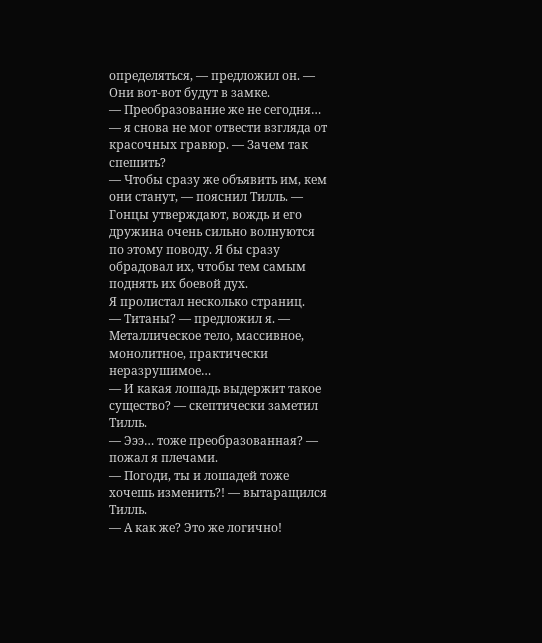определяться, — предложил он. — Они вот-вот будут в замке.
— Преобразование же не сегодня… — я снова не мог отвести взгляда от красочных гравюр. — Зачем так спешить?
— Чтобы сразу же объявить им, кем они станут, — пояснил Тилль. — Гонцы утверждают, вождь и его дружина очень сильно волнуются по этому поводу. Я бы сразу обрадовал их, чтобы тем самым поднять их боевой дух.
Я пролистал несколько страниц.
— Титаны? — предложил я. — Металлическое тело, массивное, монолитное, практически неразрушимое…
— И какая лошадь выдержит такое существо? — скептически заметил Тилль.
— Эээ… тоже преобразованная? — пожал я плечами.
— Погоди, ты и лошадей тоже хочешь изменить?! — вытаращился Тилль.
— А как же? Это же логично!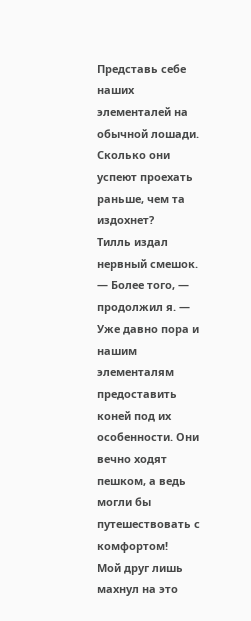Представь себе наших элементалей на обычной лошади. Сколько они успеют проехать раньше, чем та издохнет?
Тилль издал нервный смешок.
— Более того, — продолжил я. — Уже давно пора и нашим элементалям предоставить коней под их особенности. Они вечно ходят пешком, а ведь могли бы путешествовать с комфортом!
Мой друг лишь махнул на это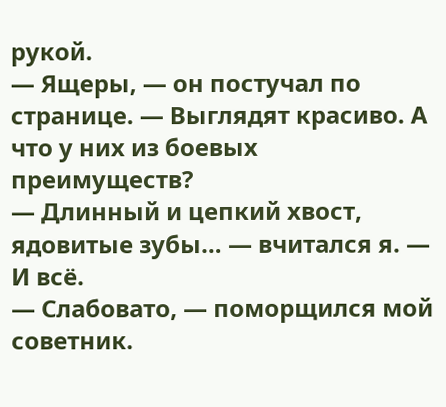рукой.
— Ящеры, — он постучал по странице. — Выглядят красиво. А что у них из боевых преимуществ?
— Длинный и цепкий хвост, ядовитые зубы… — вчитался я. — И всё.
— Слабовато, — поморщился мой советник.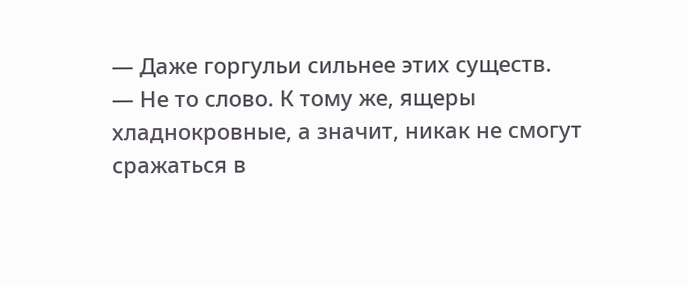— Даже горгульи сильнее этих существ.
— Не то слово. К тому же, ящеры хладнокровные, а значит, никак не смогут сражаться в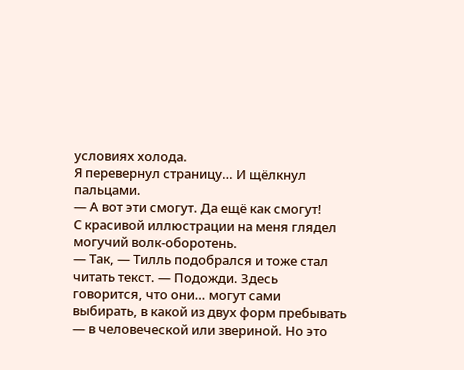условиях холода.
Я перевернул страницу… И щёлкнул пальцами.
— А вот эти смогут. Да ещё как смогут!
С красивой иллюстрации на меня глядел могучий волк-оборотень.
— Так, — Тилль подобрался и тоже стал читать текст. — Подожди. Здесь говорится, что они… могут сами выбирать, в какой из двух форм пребывать — в человеческой или звериной. Но это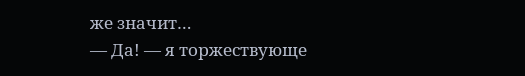же значит…
— Да! — я торжествующе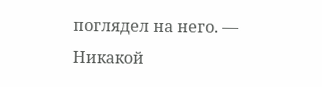поглядел на него. — Никакой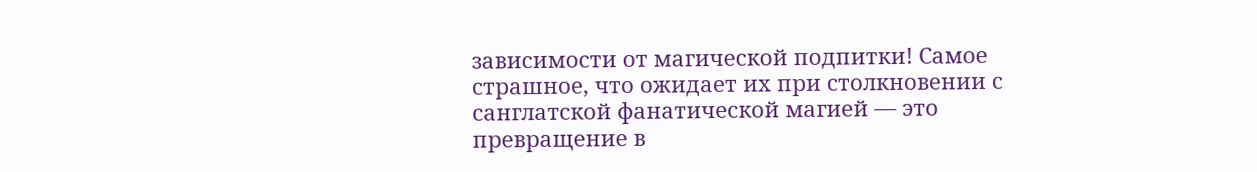зависимости от магической подпитки! Самое страшное, что ожидает их при столкновении с санглатской фанатической магией — это превращение в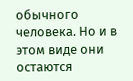обычного человека. Но и в этом виде они остаются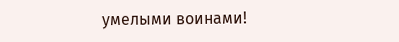умелыми воинами!